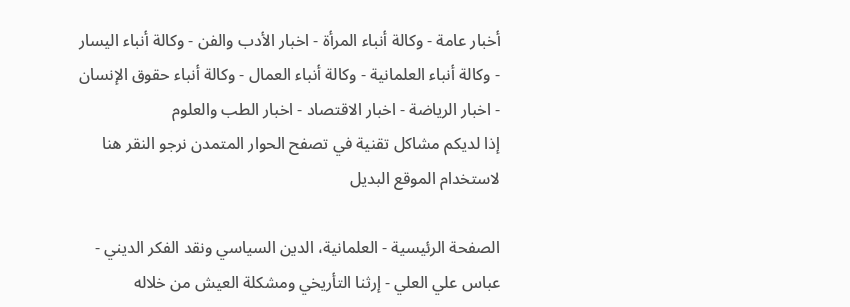أخبار عامة - وكالة أنباء المرأة - اخبار الأدب والفن - وكالة أنباء اليسار - وكالة أنباء العلمانية - وكالة أنباء العمال - وكالة أنباء حقوق الإنسان - اخبار الرياضة - اخبار الاقتصاد - اخبار الطب والعلوم
إذا لديكم مشاكل تقنية في تصفح الحوار المتمدن نرجو النقر هنا لاستخدام الموقع البديل

الصفحة الرئيسية - العلمانية، الدين السياسي ونقد الفكر الديني - عباس علي العلي - إرثنا التأريخي ومشكلة العيش من خلاله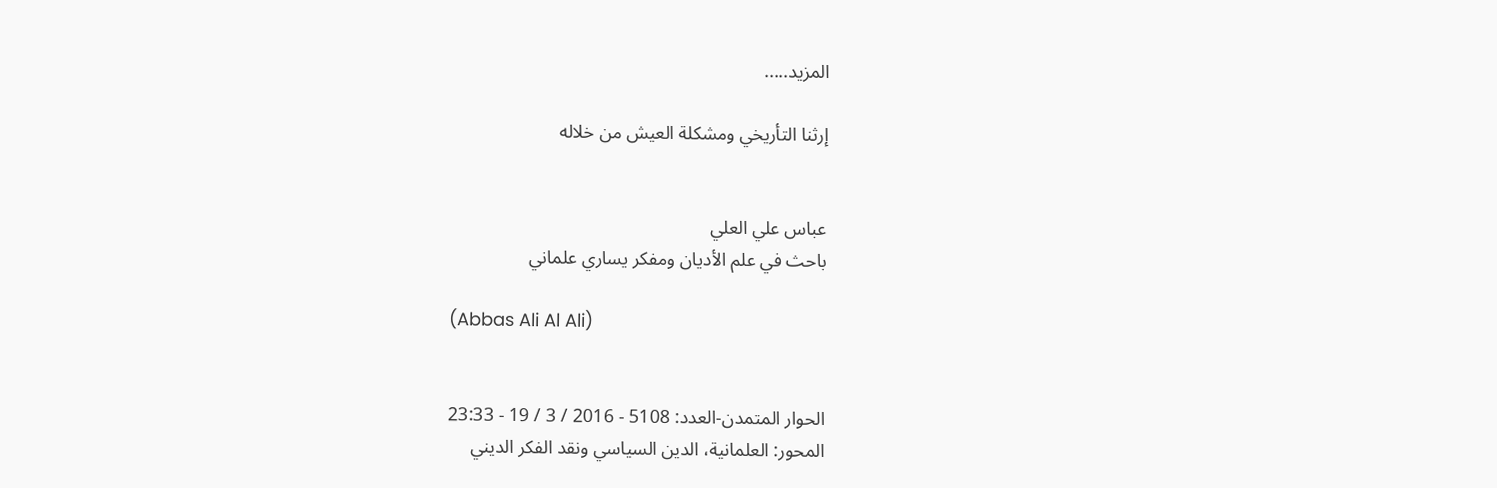المزيد.....

إرثنا التأريخي ومشكلة العيش من خلاله


عباس علي العلي
باحث في علم الأديان ومفكر يساري علماني

(Abbas Ali Al Ali)


الحوار المتمدن-العدد: 5108 - 2016 / 3 / 19 - 23:33
المحور: العلمانية، الدين السياسي ونقد الفكر الديني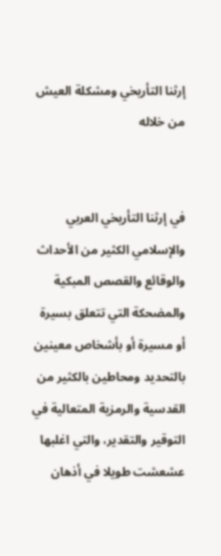إرثنا التأريخي ومشكلة العيش من خلاله


في إرثنا التأريخي العربي والإسلامي الكثير من الأحداث والوقائع والقصص المبكية والمضحكة التي تتعلق بسيرة أو مسيرة أو بأشخاص معينين بالتحديد ومحاطين بالكثير من القدسية والرمزية المتعالية في التوقير والتقدير، والتي اغلبها عشعشت طويلا في أذهان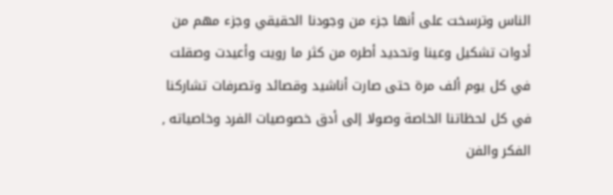الناس وترسخت على أنها جزء من وجودنا الحقيقي وجزء مهم من أدوات تشكيل وعينا وتحديد أطره من كثر ما رويت وأعيدت وصقلت في كل يوم ألف مرة حتى صارت أناشيد وقصائد وتصرفات تشاركنا في كل لحظاتنا الخاصة وصولا إلى أدق خصوصيات الفرد وخاصياته , الفكر والفن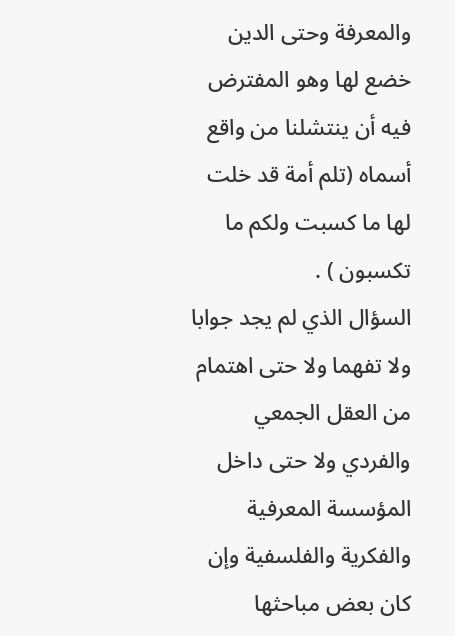والمعرفة وحتى الدين خضع لها وهو المفترض فيه أن ينتشلنا من واقع أسماه (تلم أمة قد خلت لها ما كسبت ولكم ما تكسبون ) .
السؤال الذي لم يجد جوابا ولا تفهما ولا حتى اهتمام من العقل الجمعي والفردي ولا حتى داخل المؤسسة المعرفية والفكرية والفلسفية وإن كان بعض مباحثها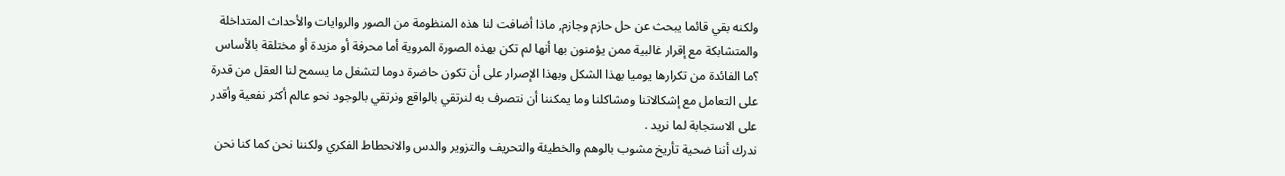ولكنه بقي قائما يبحث عن حل حازم وجازم, ماذا أضافت لنا هذه المنظومة من الصور والروايات والأحداث المتداخلة والمتشابكة مع إقرار غالبية ممن يؤمنون بها أنها لم تكن بهذه الصورة المروية أما محرفة أو مزيدة أو مختلقة بالأساس ؟ما الفائدة من تكرارها يوميا بهذا الشكل وبهذا الإصرار على أن تكون حاضرة دوما لتشغل ما يسمح لنا العقل من قدرة على التعامل مع إشكالاتنا ومشاكلنا وما يمكننا أن نتصرف به لنرتقي بالواقع ونرتقي بالوجود نحو عالم أكثر نفعية وأقدر على الاستجابة لما نريد .
ندرك أننا ضحية تأريخ مشوب بالوهم والخطيئة والتحريف والتزوير والدس والانحطاط الفكري ولكننا نحن كما كنا نحن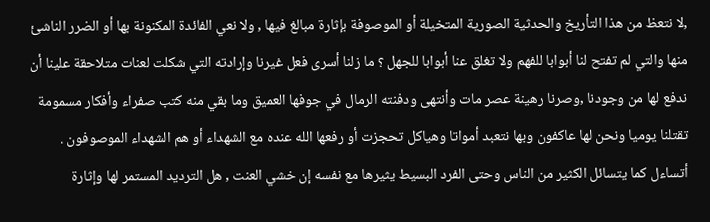,لا نتعظ من هذا التأريخ والحدثية الصورية المتخيلة أو الموصوفة بإثارة مبالغ فيها , ولا نعي الفائدة المكنونة بها أو الضرر الناشئ منها والتي لم تفتح لنا أبوابا للفهم ولا تغلق عنا أبوابا للجهل ؟ ما زلنا أسرى فعل غيرنا وإرادته التي شكلت لعنات متلاحقة علينا أن ندفع لها من وجودنا ,وصرنا رهينة عصر مات وأنتهى ودفنته الرمال في جوفها العميق وما بقي منه كتب صفراء وأفكار مسمومة تقتلنا يوميا ونحن لها عاكفون وبها نتعبد أمواتا وهياكل تحجزت أو رفعها الله عنده مع الشهداء أو هم الشهداء الموصوفون .
أتساءل كما يتسائل الكثير من الناس وحتى الفرد البسيط يثيرها مع نفسه إن خشي العنت , هل الترديد المستمر لها وإثارة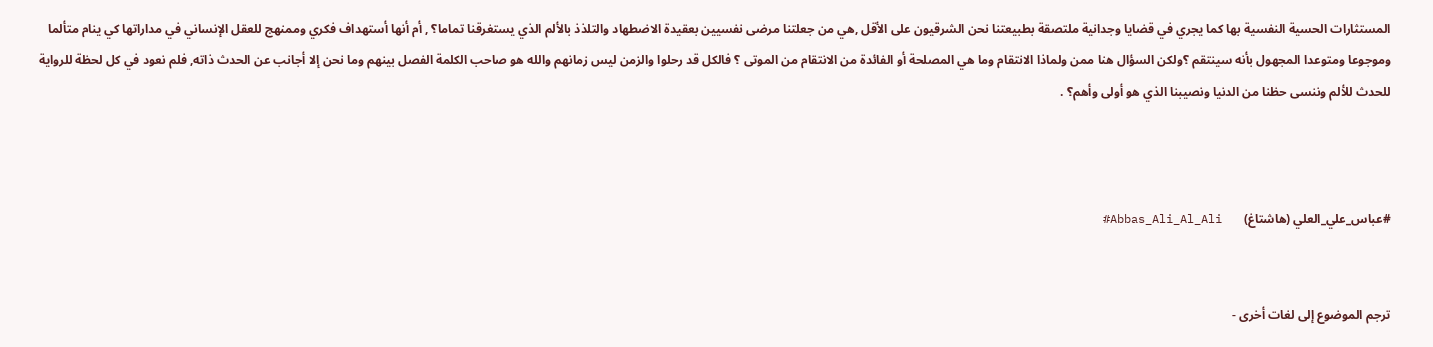المستثارات الحسية النفسية بها كما يجري في قضايا وجدانية ملتصقة بطبيعتنا نحن الشرقيون على الأقل ,هي من جعلتنا مرضى نفسيين بعقيدة الاضطهاد والتلذذ بالألم الذي يستغرقنا تماما؟ , أم أنها أستهداف فكري وممنهج للعقل الإنساني في مداراتها كي ينام متألما وموجوعا ومتوعدا المجهول بأنه سينتقم ؟ولكن السؤال هنا ممن ولماذا الانتقام وما هي المصلحة أو الفائدة من الانتقام من الموتى ؟ فالكل قد رحلوا والزمن ليس زمانهم والله هو صاحب الكلمة الفصل بينهم وما نحن إلا أجانب عن الحدث ذاته, فلم نعود في كل لحظة للرواية للحدث للألم وننسى حظنا من الدنيا ونصيبنا الذي هو أولى وأهم؟ .



#عباس_علي_العلي (هاشتاغ)       Abbas_Ali_Al_Ali#


ترجم الموضوع إلى لغات أخرى -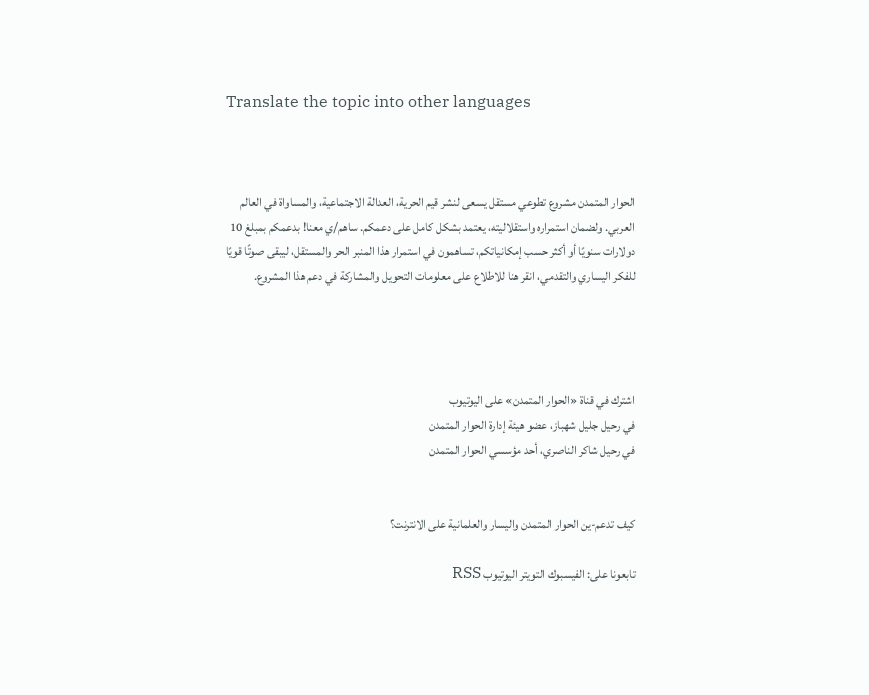Translate the topic into other languages



الحوار المتمدن مشروع تطوعي مستقل يسعى لنشر قيم الحرية، العدالة الاجتماعية، والمساواة في العالم العربي. ولضمان استمراره واستقلاليته، يعتمد بشكل كامل على دعمكم. ساهم/ي معنا! بدعمكم بمبلغ 10 دولارات سنويًا أو أكثر حسب إمكانياتكم، تساهمون في استمرار هذا المنبر الحر والمستقل، ليبقى صوتًا قويًا للفكر اليساري والتقدمي، انقر هنا للاطلاع على معلومات التحويل والمشاركة في دعم هذا المشروع.




اشترك في قناة «الحوار المتمدن» على اليوتيوب
في رحيل جليل شهباز، عضو هيئة إدارة الحوار المتمدن
في رحيل شاكر الناصري، أحد مؤسسي الحوار المتمدن


كيف تدعم-ين الحوار المتمدن واليسار والعلمانية على الانترنت؟

تابعونا على: الفيسبوك التويتر اليوتيوب RSS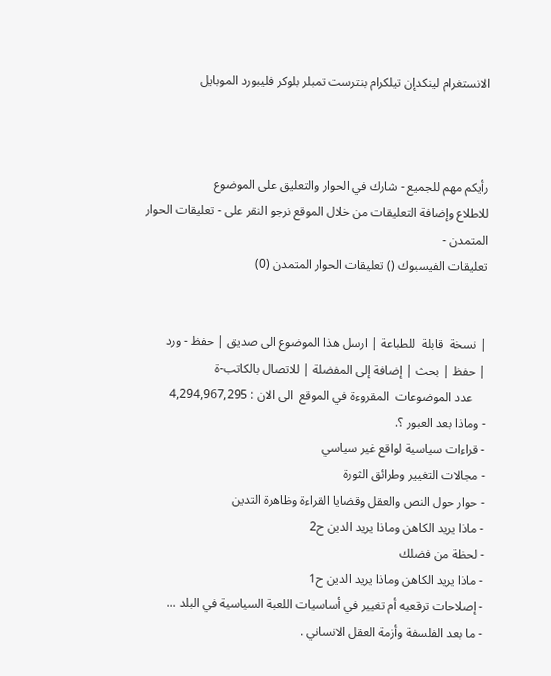الانستغرام لينكدإن تيلكرام بنترست تمبلر بلوكر فليبورد الموبايل



رأيكم مهم للجميع - شارك في الحوار والتعليق على الموضوع
للاطلاع وإضافة التعليقات من خلال الموقع نرجو النقر على - تعليقات الحوار المتمدن -
تعليقات الفيسبوك () تعليقات الحوار المتمدن (0)


| نسخة  قابلة  للطباعة | ارسل هذا الموضوع الى صديق | حفظ - ورد
| حفظ | بحث | إضافة إلى المفضلة | للاتصال بالكاتب-ة
    عدد الموضوعات  المقروءة في الموقع  الى الان : 4,294,967,295
- وماذا بعد العبور ؟.
- قراءات سياسية لواقع غير سياسي
- مجالات التغيير وطرائق الثورة
- حوار حول النص والعقل وقضايا القراءة وظاهرة التدين
- ماذا يريد الكاهن وماذا يريد الدين ح2
- لحظة من فضلك
- ماذا يريد الكاهن وماذا يريد الدين ح1
- إصلاحات ترقعيه أم تغيير في أساسيات اللعبة السياسية في البلد ...
- ما بعد الفلسفة وأزمة العقل الانساني .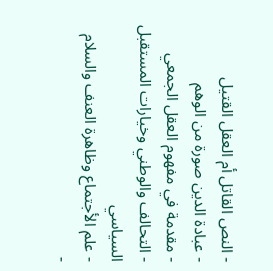- النص القاتل أم العقل القتيل
- عبادة الدين صورة من الوهم
- مقدمة في مفهوم العقل الجمعي
- التحالف والوطني وخيارات المستقبل السياسي
- علم الأجتماع وظاهرة العنف والسلام
-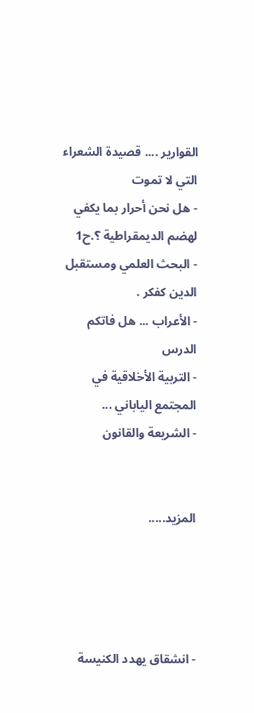القوارير .... قصيدة الشعراء التي لا تموت
- هل نحن أحرار بما يكفي لهضم الديمقراطية ؟.ح1
- البحث العلمي ومستقبل الدين كفكر .
- الأعراب ... هل فاتكم الدرس
- التربية الأخلاقية في المجتمع الياباني ...
- الشريعة والقانون


المزيد.....




- انشقاق يهدد الكنيسة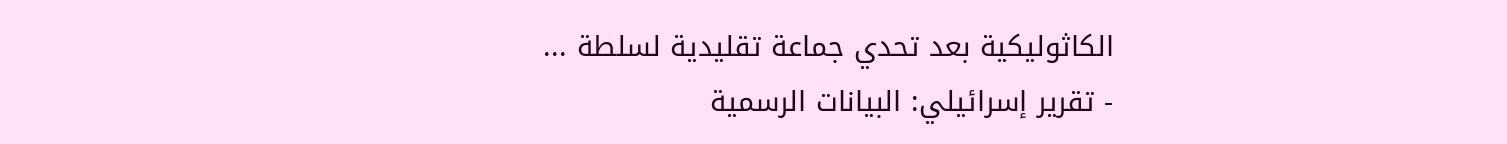الكاثوليكية بعد تحدي جماعة تقليدية لسلطة ...
- تقرير إسرائيلي: البيانات الرسمية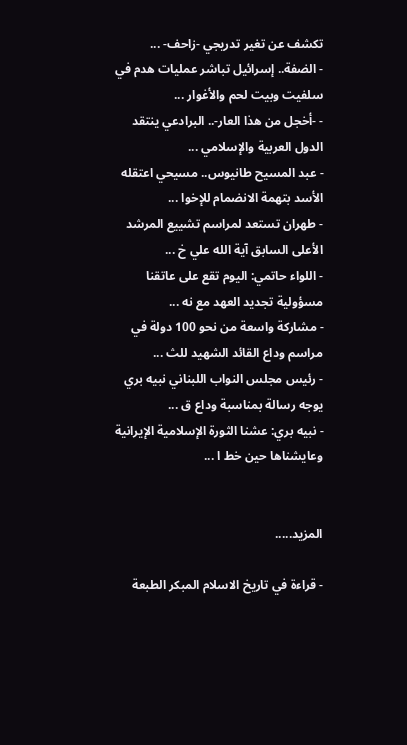تكشف عن تغير تدريجي -زاحف- ...
- الضفة.. إسرائيل تباشر عمليات هدم في سلفيت وبيت لحم والأغوار ...
- -أخجل من هذا العار-.. البرادعي ينتقد الدول العربية والإسلامي ...
- عبد المسيح طانيوس.. مسيحي اعتقله الأسد بتهمة الانضمام للإخوا ...
- طهران تستعد لمراسم تشييع المرشد الأعلى السابق آية الله علي خ ...
- اللواء حاتمي: اليوم تقع على عاتقنا مسؤولية تجديد العهد مع نه ...
- مشاركة واسعة من نحو 100 دولة في مراسم وداع القائد الشهيد للث ...
- رئيس مجلس النواب اللبناني نبيه بري يوجه رسالة بمناسبة وداع ق ...
- نبيه بري: عشنا الثورة الإسلامية الإيرانية وعايشناها حين خط ا ...


المزيد.....

- قراءة في تاريخ الاسلام المبكر الطبعة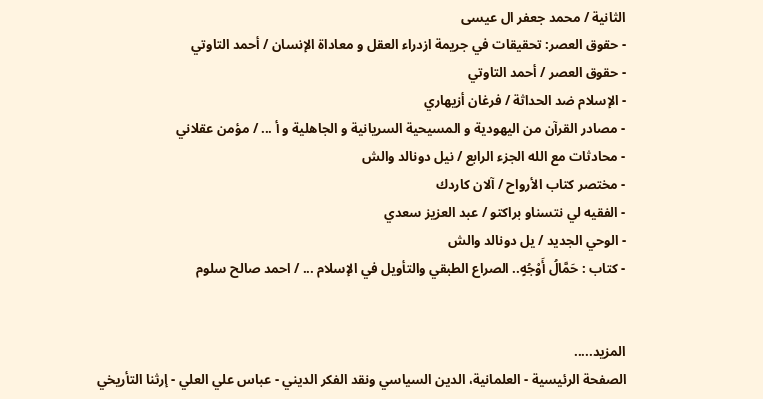الثانية / محمد جعفر ال عيسى
- حقوق العصر: تحقيقات في جريمة ازدراء العقل و معاداة الإنسان / أحمد التاوتي
- حقوق العصر / أحمد التاوتي
- الإسلام ضد الحداثة / فرغان أزيهاري
- مصادر القرآن من اليهودية و المسيحية السريانية و الجاهلية و أ ... / مؤمن عقلاني
- محادثات مع الله الجزء الرابع / نيل دونالد والش
- مختصر كتاب الأرواح / آلان كاردك
- الفقيه لي نتسناو براكتو / عبد العزيز سعدي
- الوحي الجديد / يل دونالد والش
- كتاب : حَمَّالُ أَوْجُهٍ.. الصراع الطبقي والتأويل في الإسلام ... / احمد صالح سلوم


المزيد.....
الصفحة الرئيسية - العلمانية، الدين السياسي ونقد الفكر الديني - عباس علي العلي - إرثنا التأريخي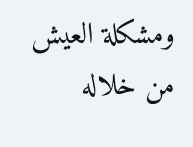ومشكلة العيش من خلاله